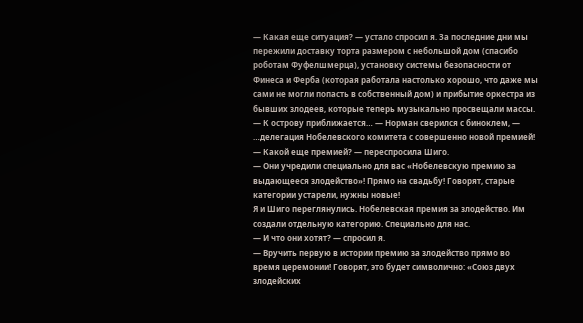— Какая еще ситуация? — устало спросил я. За последние дни мы пережили доставку торта размером с небольшой дом (спасибо роботам Фуфелшмерца), установку системы безопасности от Финеса и Ферба (которая работала настолько хорошо, что даже мы сами не могли попасть в собственный дом) и прибытие оркестра из бывших злодеев, которые теперь музыкально просвещали массы.
— К острову приближается… — Норман сверился с биноклем, — …делегация Нобелевского комитета с совершенно новой премией!
— Какой еще премией? — переспросила Шиго.
— Они учредили специально для вас «Нобелевскую премию за выдающееся злодейство»! Прямо на свадьбу! Говорят, старые категории устарели, нужны новые!
Я и Шиго переглянулись. Нобелевская премия за злодейство. Им создали отдельную категорию. Специально для нас.
— И что они хотят? — спросил я.
— Вручить первую в истории премию за злодейство прямо во время церемонии! Говорят, это будет символично: «Союз двух злодейских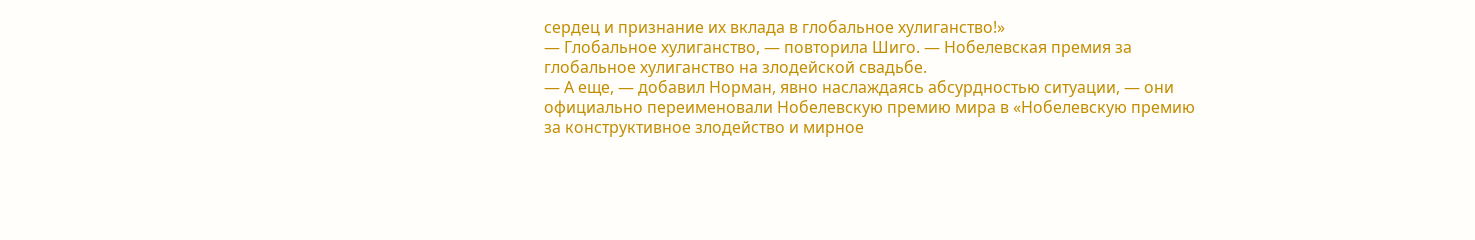сердец и признание их вклада в глобальное хулиганство!»
— Глобальное хулиганство, — повторила Шиго. — Нобелевская премия за глобальное хулиганство на злодейской свадьбе.
— А еще, — добавил Норман, явно наслаждаясь абсурдностью ситуации, — они официально переименовали Нобелевскую премию мира в «Нобелевскую премию за конструктивное злодейство и мирное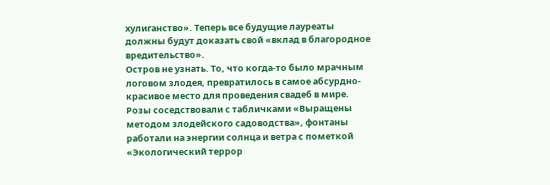хулиганство». Теперь все будущие лауреаты должны будут доказать свой «вклад в благородное вредительство».
Остров не узнать. То, что когда-то было мрачным логовом злодея, превратилось в самое абсурдно-красивое место для проведения свадеб в мире. Розы соседствовали с табличками «Выращены методом злодейского садоводства», фонтаны работали на энергии солнца и ветра с пометкой «Экологический террор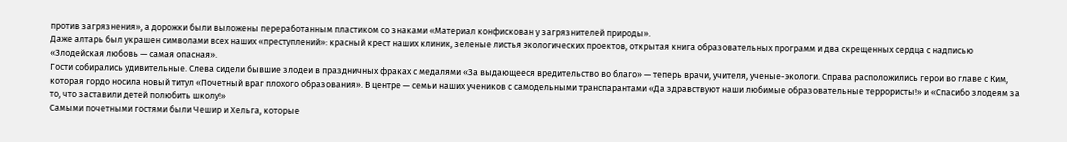против загрязнения», а дорожки были выложены переработанным пластиком со знаками «Материал конфискован у загрязнителей природы».
Даже алтарь был украшен символами всех наших «преступлений»: красный крест наших клиник, зеленые листья экологических проектов, открытая книга образовательных программ и два скрещенных сердца с надписью «Злодейская любовь — самая опасная».
Гости собирались удивительные. Слева сидели бывшие злодеи в праздничных фраках с медалями «За выдающееся вредительство во благо» — теперь врачи, учителя, ученые-экологи. Справа расположились герои во главе с Ким, которая гордо носила новый титул «Почетный враг плохого образования». В центре — семьи наших учеников с самодельными транспарантами «Да здравствуют наши любимые образовательные террористы!» и «Спасибо злодеям за то, что заставили детей полюбить школу!»
Самыми почетными гостями были Чешир и Хельга, которые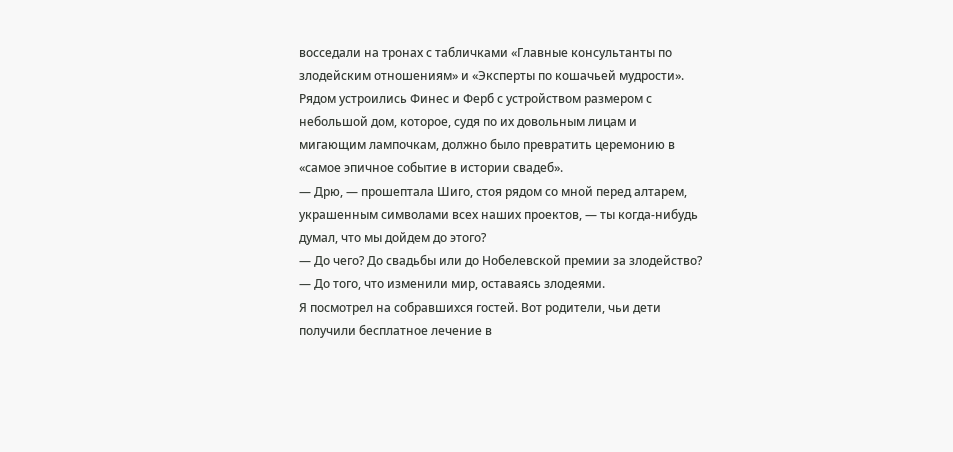восседали на тронах с табличками «Главные консультанты по злодейским отношениям» и «Эксперты по кошачьей мудрости». Рядом устроились Финес и Ферб с устройством размером с небольшой дом, которое, судя по их довольным лицам и мигающим лампочкам, должно было превратить церемонию в «самое эпичное событие в истории свадеб».
— Дрю, — прошептала Шиго, стоя рядом со мной перед алтарем, украшенным символами всех наших проектов, — ты когда-нибудь думал, что мы дойдем до этого?
— До чего? До свадьбы или до Нобелевской премии за злодейство?
— До того, что изменили мир, оставаясь злодеями.
Я посмотрел на собравшихся гостей. Вот родители, чьи дети получили бесплатное лечение в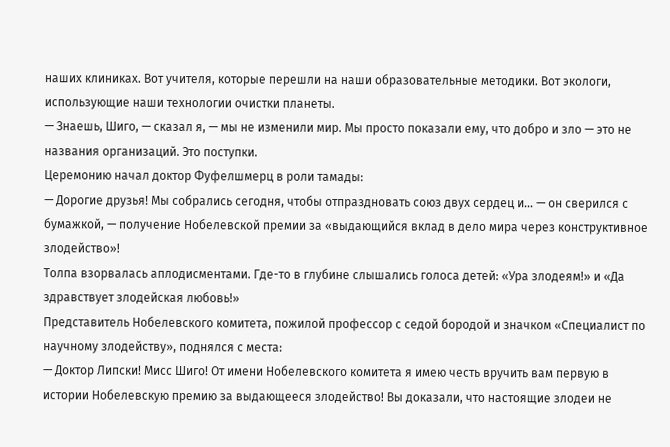наших клиниках. Вот учителя, которые перешли на наши образовательные методики. Вот экологи, использующие наши технологии очистки планеты.
— Знаешь, Шиго, — сказал я, — мы не изменили мир. Мы просто показали ему, что добро и зло — это не названия организаций. Это поступки.
Церемонию начал доктор Фуфелшмерц в роли тамады:
— Дорогие друзья! Мы собрались сегодня, чтобы отпраздновать союз двух сердец и… — он сверился с бумажкой, — получение Нобелевской премии за «выдающийся вклад в дело мира через конструктивное злодейство»!
Толпа взорвалась аплодисментами. Где-то в глубине слышались голоса детей: «Ура злодеям!» и «Да здравствует злодейская любовь!»
Представитель Нобелевского комитета, пожилой профессор с седой бородой и значком «Специалист по научному злодейству», поднялся с места:
— Доктор Липски! Мисс Шиго! От имени Нобелевского комитета я имею честь вручить вам первую в истории Нобелевскую премию за выдающееся злодейство! Вы доказали, что настоящие злодеи не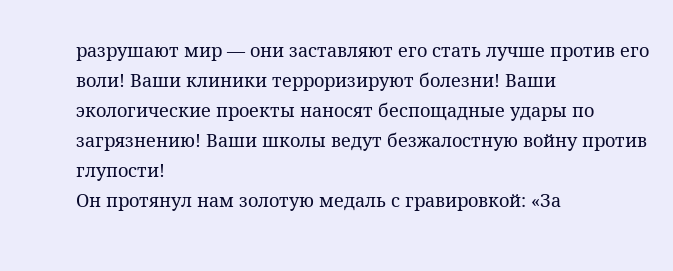разрушают мир — они заставляют его стать лучше против его воли! Ваши клиники терроризируют болезни! Ваши экологические проекты наносят беспощадные удары по загрязнению! Ваши школы ведут безжалостную войну против глупости!
Он протянул нам золотую медаль с гравировкой: «За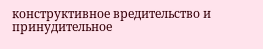конструктивное вредительство и принудительное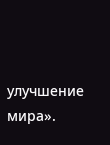улучшение мира».